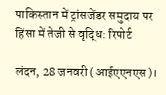पाकिस्तान में ट्रांसजेंडर समुदाय पर हिंसा में तेजी से वृद्धि: रिपोर्ट

लंदन, 28 जनवरी (आईएएनएस)।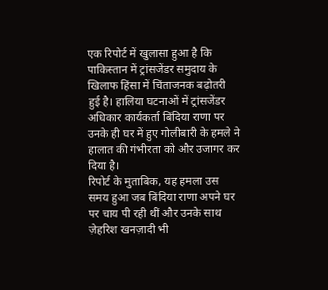एक रिपोर्ट में खुलासा हुआ है कि पाकिस्तान में ट्रांसजेंडर समुदाय के खिलाफ हिंसा में चिंताजनक बढ़ोतरी हुई है। हालिया घटनाओं में ट्रांसजेंडर अधिकार कार्यकर्ता बिंदिया राणा पर उनके ही घर में हुए गोलीबारी के हमले ने हालात की गंभीरता को और उजागर कर दिया है।
रिपोर्ट के मुताबिक, यह हमला उस समय हुआ जब बिंदिया राणा अपने घर पर चाय पी रही थीं और उनके साथ ज़ेहरिश खनज़ादी भी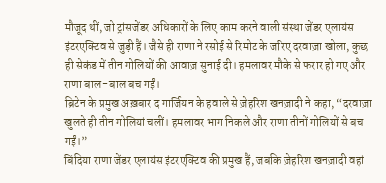मौजूद थीं, जो ट्रांसजेंडर अधिकारों के लिए काम करने वाली संस्था जेंडर एलायंस इंटरएक्टिव से जुड़ी हैं। जैसे ही राणा ने रसोई से रिमोट के जरिए दरवाज़ा खोला, कुछ ही सेकंड में तीन गोलियों की आवाज़ सुनाई दी। हमलावर मौके से फरार हो गए और राणा बाल-बाल बच गईं।
ब्रिटेन के प्रमुख अख़बार द गार्जियन के हवाले से ज़ेहरिश खनज़ादी ने कहा, “दरवाज़ा खुलते ही तीन गोलियां चलीं। हमलावर भाग निकले और राणा तीनों गोलियों से बच गईं।”
बिंदिया राणा जेंडर एलायंस इंटरएक्टिव की प्रमुख हैं, जबकि ज़ेहरिश खनज़ादी वहां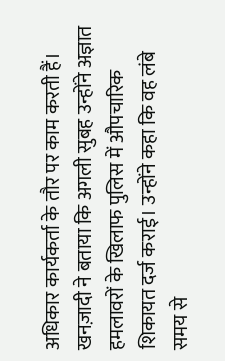अधिकार कार्यकर्ता के तौर पर काम करती हैं। खनज़ादी ने बताया कि अगली सुबह उन्होंने अज्ञात हमलावरों के खिलाफ पुलिस में औपचारिक शिकायत दर्ज कराई। उन्होंने कहा कि वह लंबे समय से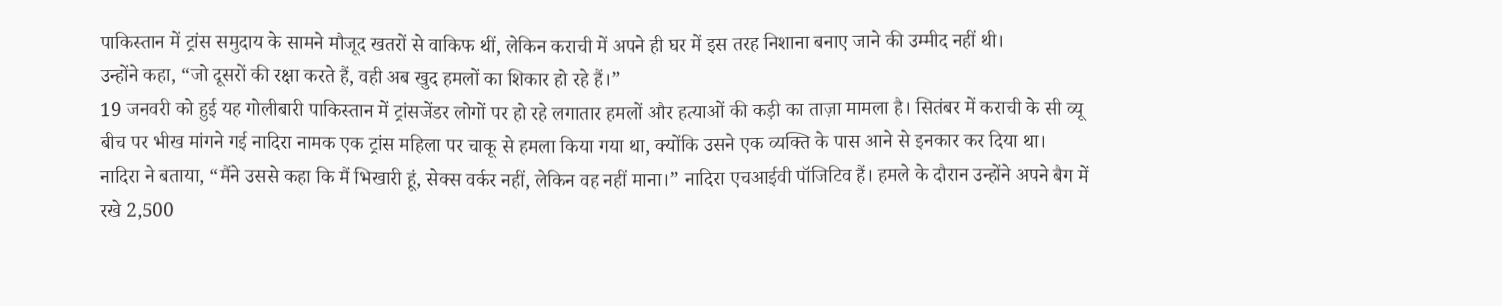पाकिस्तान में ट्रांस समुदाय के सामने मौजूद खतरों से वाकिफ थीं, लेकिन कराची में अपने ही घर में इस तरह निशाना बनाए जाने की उम्मीद नहीं थी।
उन्होंने कहा, “जो दूसरों की रक्षा करते हैं, वही अब खुद हमलों का शिकार हो रहे हैं।”
19 जनवरी को हुई यह गोलीबारी पाकिस्तान में ट्रांसजेंडर लोगों पर हो रहे लगातार हमलों और हत्याओं की कड़ी का ताज़ा मामला है। सितंबर में कराची के सी व्यू बीच पर भीख मांगने गई नादिरा नामक एक ट्रांस महिला पर चाकू से हमला किया गया था, क्योंकि उसने एक व्यक्ति के पास आने से इनकार कर दिया था।
नादिरा ने बताया, “मैंने उससे कहा कि मैं भिखारी हूं, सेक्स वर्कर नहीं, लेकिन वह नहीं माना।” नादिरा एचआईवी पॉजिटिव हैं। हमले के दौरान उन्होंने अपने बैग में रखे 2,500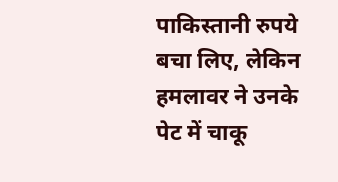पाकिस्तानी रुपये बचा लिए, लेकिन हमलावर ने उनके पेट में चाकू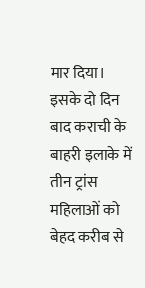मार दिया। इसके दो दिन बाद कराची के बाहरी इलाके में तीन ट्रांस महिलाओं को बेहद करीब से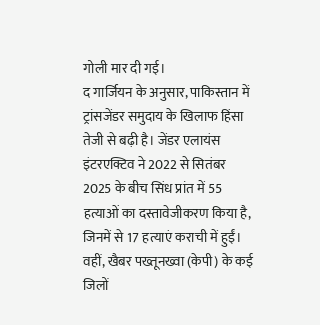गोली मार दी गई।
द गार्जियन के अनुसार, पाकिस्तान में ट्रांसजेंडर समुदाय के खिलाफ हिंसा तेजी से बढ़ी है। जेंडर एलायंस इंटरएक्टिव ने 2022 से सितंबर 2025 के बीच सिंध प्रांत में 55 हत्याओं का दस्तावेजीकरण किया है, जिनमें से 17 हत्याएं कराची में हुईं।
वहीं, खैबर पख्तूनख्वा (केपी) के कई जिलों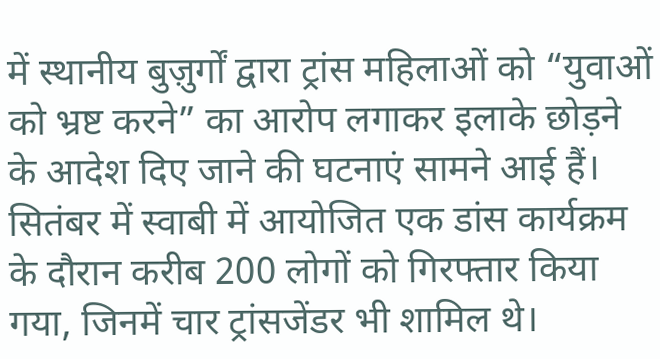में स्थानीय बुज़ुर्गों द्वारा ट्रांस महिलाओं को “युवाओं को भ्रष्ट करने” का आरोप लगाकर इलाके छोड़ने के आदेश दिए जाने की घटनाएं सामने आई हैं। सितंबर में स्वाबी में आयोजित एक डांस कार्यक्रम के दौरान करीब 200 लोगों को गिरफ्तार किया गया, जिनमें चार ट्रांसजेंडर भी शामिल थे।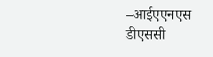–आईएएनएस
डीएससी